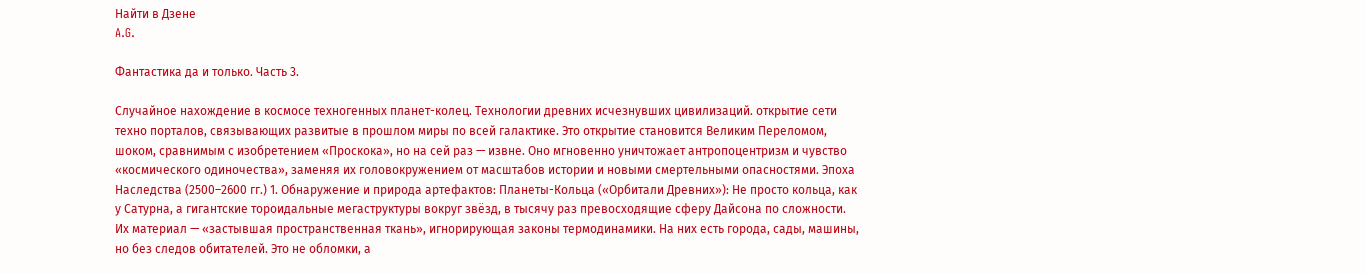Найти в Дзене
A.G.

Фантастика да и только. Часть 3.

Случайное нахождение в космосе техногенных планет-колец. Технологии древних исчезнувших цивилизаций. открытие сети техно порталов, связывающих развитые в прошлом миры по всей галактике. Это открытие становится Великим Переломом, шоком, сравнимым с изобретением «Проскока», но на сей раз — извне. Оно мгновенно уничтожает антропоцентризм и чувство «космического одиночества», заменяя их головокружением от масштабов истории и новыми смертельными опасностями. Эпоха Наследства (2500–2600 гг.) 1. Обнаружение и природа артефактов: Планеты-Кольца («Орбитали Древних»): Не просто кольца, как у Сатурна, а гигантские тороидальные мегаструктуры вокруг звёзд, в тысячу раз превосходящие сферу Дайсона по сложности. Их материал — «застывшая пространственная ткань», игнорирующая законы термодинамики. На них есть города, сады, машины, но без следов обитателей. Это не обломки, а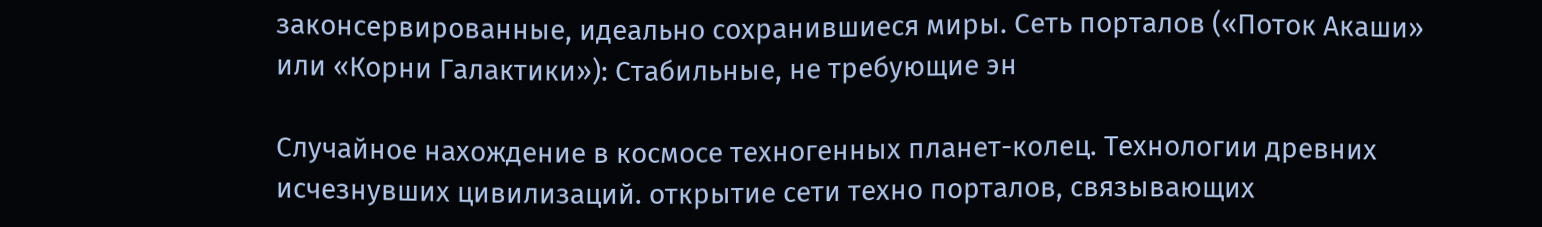законсервированные, идеально сохранившиеся миры. Сеть порталов («Поток Акаши» или «Корни Галактики»): Стабильные, не требующие эн

Случайное нахождение в космосе техногенных планет-колец. Технологии древних исчезнувших цивилизаций. открытие сети техно порталов, связывающих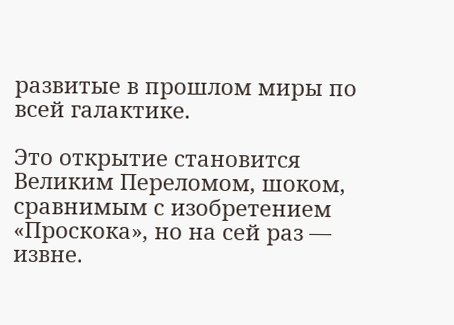развитые в прошлом миры по всей галактике.

Это открытие становится Великим Переломом, шоком, сравнимым с изобретением «Проскока», но на сей раз — извне.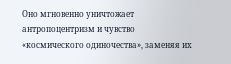Оно мгновенно уничтожает антропоцентризм и чувство «космического одиночества», заменяя их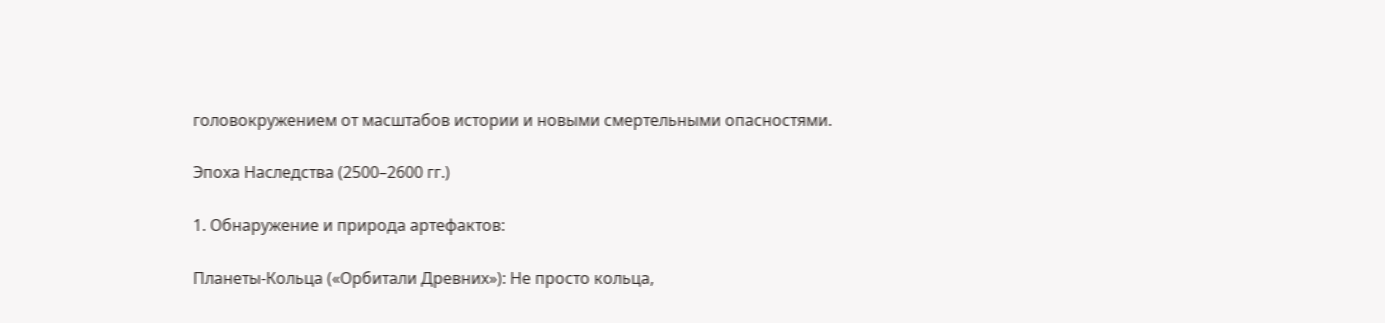головокружением от масштабов истории и новыми смертельными опасностями.

Эпоха Наследства (2500–2600 гг.)

1. Обнаружение и природа артефактов:

Планеты-Кольца («Орбитали Древних»): Не просто кольца,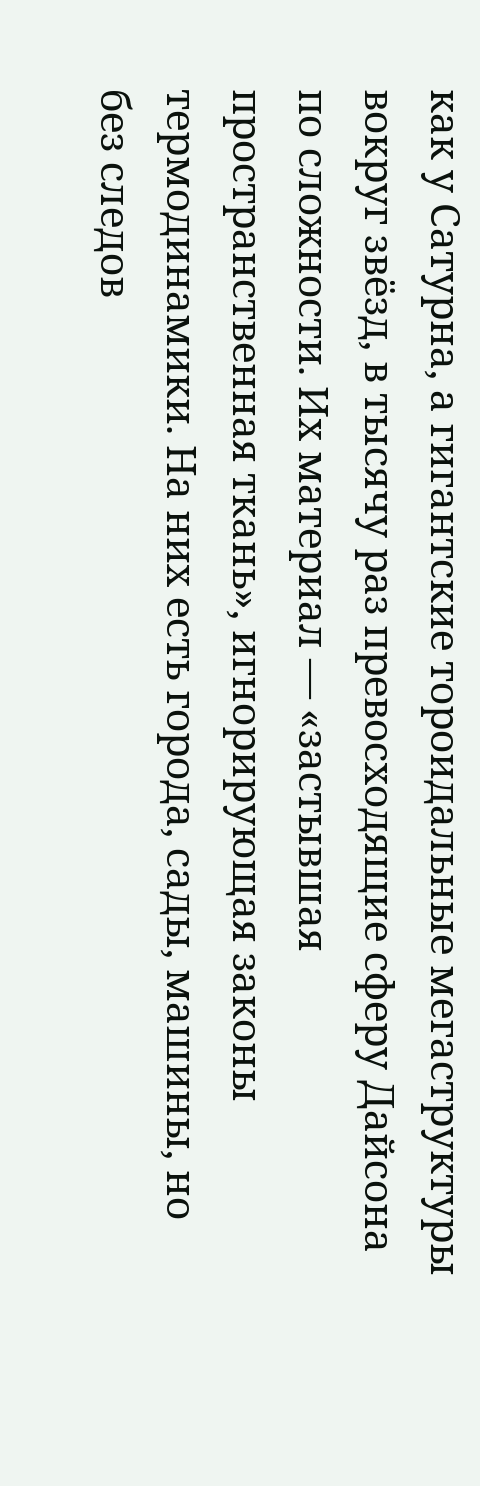как у Сатурна, а гигантские тороидальные мегаструктуры вокруг звёзд, в тысячу раз превосходящие сферу Дайсона по сложности. Их материал — «застывшая пространственная ткань», игнорирующая законы термодинамики. На них есть города, сады, машины, но без следов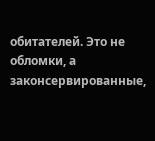обитателей. Это не обломки, а законсервированные,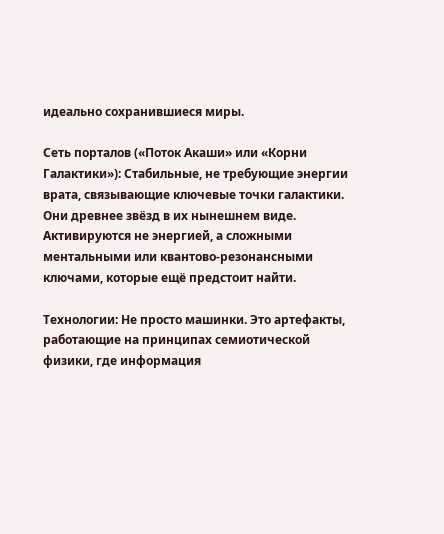идеально сохранившиеся миры.

Сеть порталов («Поток Акаши» или «Корни Галактики»): Стабильные, не требующие энергии врата, связывающие ключевые точки галактики. Они древнее звёзд в их нынешнем виде. Активируются не энергией, а сложными ментальными или квантово-резонансными ключами, которые ещё предстоит найти.

Технологии: Не просто машинки. Это артефакты, работающие на принципах семиотической физики, где информация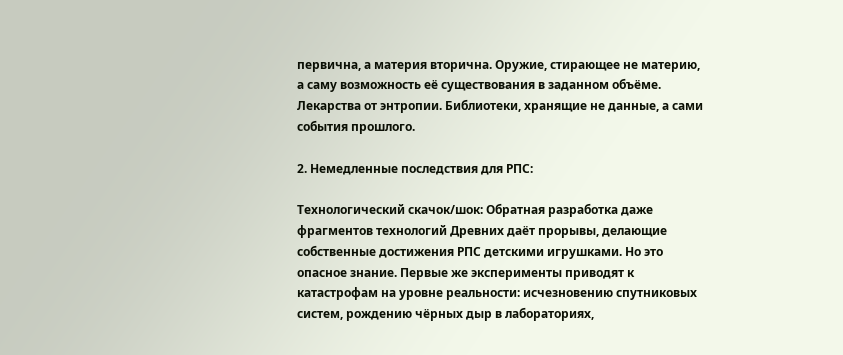первична, а материя вторична. Оружие, стирающее не материю, а саму возможность её существования в заданном объёме. Лекарства от энтропии. Библиотеки, хранящие не данные, а сами события прошлого.

2. Немедленные последствия для РПС:

Технологический скачок/шок: Обратная разработка даже фрагментов технологий Древних даёт прорывы, делающие собственные достижения РПС детскими игрушками. Но это опасное знание. Первые же эксперименты приводят к катастрофам на уровне реальности: исчезновению спутниковых систем, рождению чёрных дыр в лабораториях,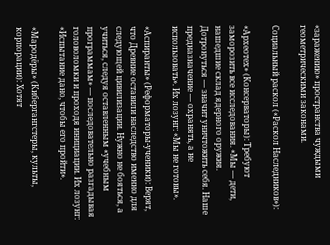«заражению» пространства чуждыми геометрическими законами.

Социальный раскол («Раскол Наследников»):

«Археотех» (Консерваторы): Требуют заморозить все исследования. «Мы — дети, нашедшие склад ядерного оружия. Дотронуться — значит уничтожить себя. Наше предназначение — охранять, а не использовать». Их лозунг: «Мы не готовы».

«Аспиранты» (Реформаторы-ученики): Верят, что Древние оставили наследство именно для следующей цивилизации. Нужно не бояться, а учиться, следуя оставленным «учебным программам» — последовательно разгадывая головоломки и проходя инициации. Их лозунг: «Испытание дано, чтобы его пройти».

«Мародёры» (Кибергангстеры, культы, корпорации): Хотят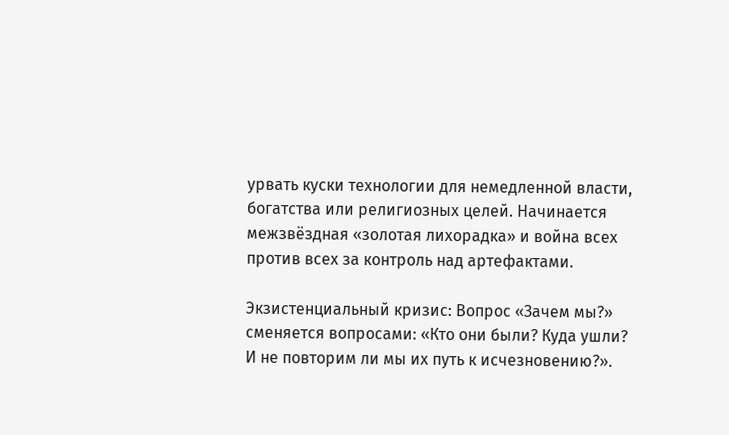урвать куски технологии для немедленной власти, богатства или религиозных целей. Начинается межзвёздная «золотая лихорадка» и война всех против всех за контроль над артефактами.

Экзистенциальный кризис: Вопрос «Зачем мы?» сменяется вопросами: «Кто они были? Куда ушли? И не повторим ли мы их путь к исчезновению?».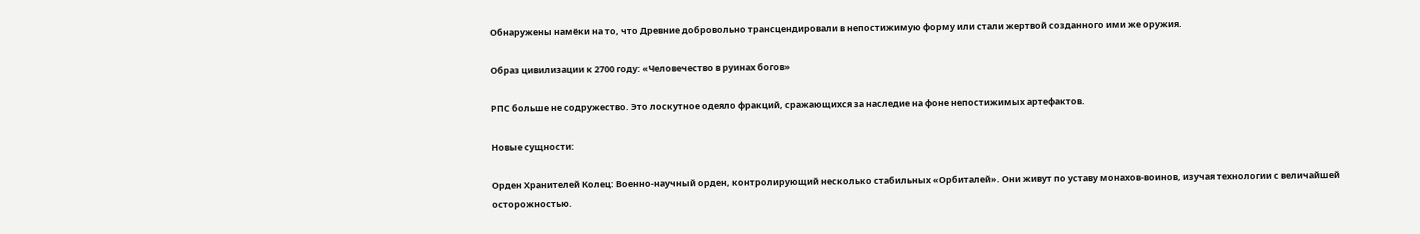Обнаружены намёки на то, что Древние добровольно трансцендировали в непостижимую форму или стали жертвой созданного ими же оружия.

Образ цивилизации к 2700 году: «Человечество в руинах богов»

РПС больше не содружество. Это лоскутное одеяло фракций, сражающихся за наследие на фоне непостижимых артефактов.

Новые сущности:

Орден Хранителей Колец: Военно-научный орден, контролирующий несколько стабильных «Орбиталей». Они живут по уставу монахов-воинов, изучая технологии с величайшей осторожностью.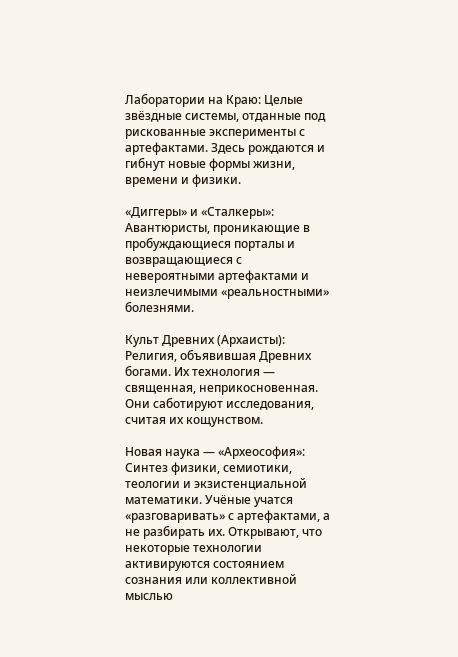Лаборатории на Краю: Целые звёздные системы, отданные под рискованные эксперименты с артефактами. Здесь рождаются и гибнут новые формы жизни, времени и физики.

«Диггеры» и «Сталкеры»: Авантюристы, проникающие в пробуждающиеся порталы и возвращающиеся с невероятными артефактами и неизлечимыми «реальностными» болезнями.

Культ Древних (Архаисты): Религия, объявившая Древних богами. Их технология — священная, неприкосновенная. Они саботируют исследования, считая их кощунством.

Новая наука — «Археософия»: Синтез физики, семиотики, теологии и экзистенциальной математики. Учёные учатся «разговаривать» с артефактами, а не разбирать их. Открывают, что некоторые технологии активируются состоянием сознания или коллективной мыслью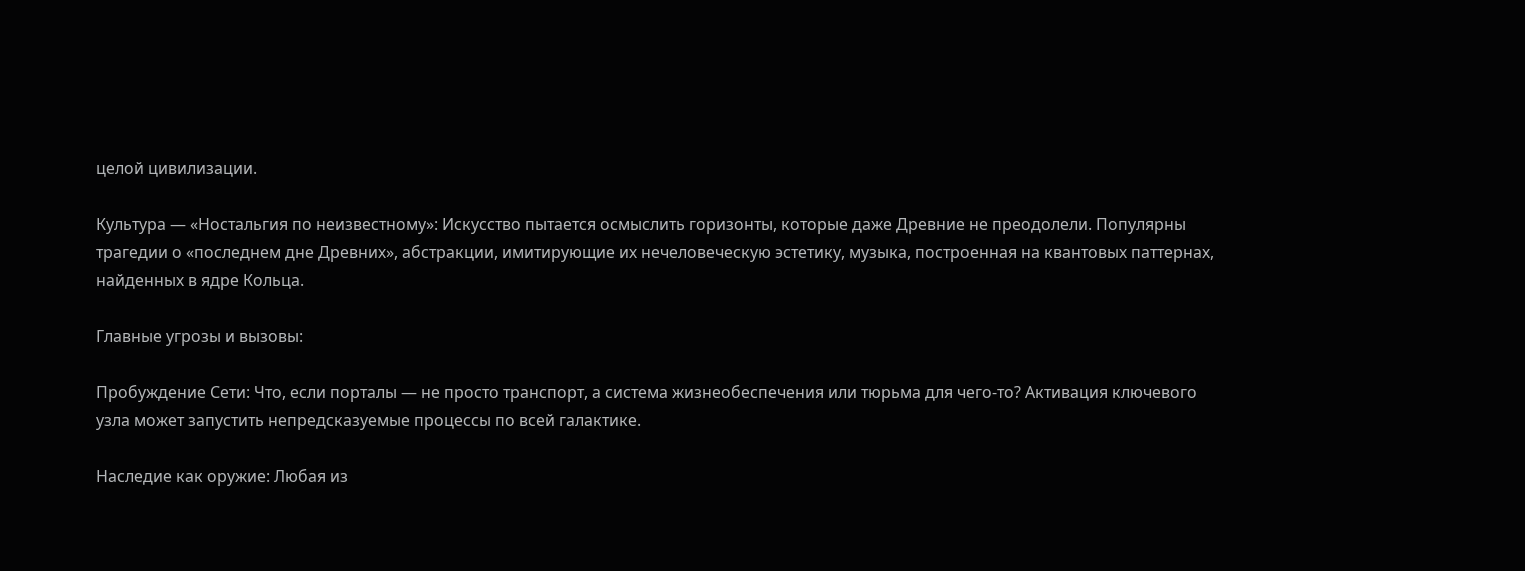целой цивилизации.

Культура — «Ностальгия по неизвестному»: Искусство пытается осмыслить горизонты, которые даже Древние не преодолели. Популярны трагедии о «последнем дне Древних», абстракции, имитирующие их нечеловеческую эстетику, музыка, построенная на квантовых паттернах, найденных в ядре Кольца.

Главные угрозы и вызовы:

Пробуждение Сети: Что, если порталы — не просто транспорт, а система жизнеобеспечения или тюрьма для чего-то? Активация ключевого узла может запустить непредсказуемые процессы по всей галактике.

Наследие как оружие: Любая из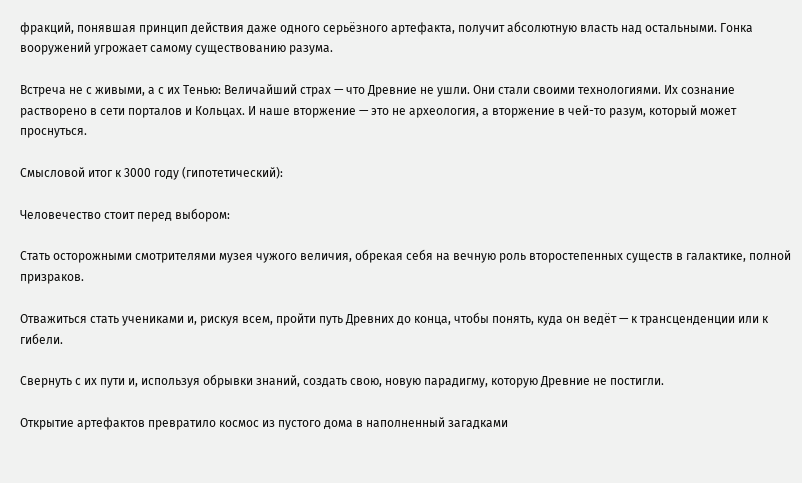фракций, понявшая принцип действия даже одного серьёзного артефакта, получит абсолютную власть над остальными. Гонка вооружений угрожает самому существованию разума.

Встреча не с живыми, а с их Тенью: Величайший страх — что Древние не ушли. Они стали своими технологиями. Их сознание растворено в сети порталов и Кольцах. И наше вторжение — это не археология, а вторжение в чей-то разум, который может проснуться.

Смысловой итог к 3000 году (гипотетический):

Человечество стоит перед выбором:

Стать осторожными смотрителями музея чужого величия, обрекая себя на вечную роль второстепенных существ в галактике, полной призраков.

Отважиться стать учениками и, рискуя всем, пройти путь Древних до конца, чтобы понять, куда он ведёт — к трансценденции или к гибели.

Свернуть с их пути и, используя обрывки знаний, создать свою, новую парадигму, которую Древние не постигли.

Открытие артефактов превратило космос из пустого дома в наполненный загадками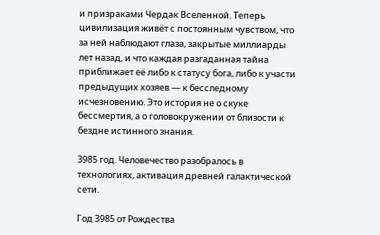и призраками Чердак Вселенной. Теперь цивилизация живёт с постоянным чувством, что за ней наблюдают глаза, закрытые миллиарды лет назад, и что каждая разгаданная тайна приближает её либо к статусу бога, либо к участи предыдущих хозяев — к бесследному исчезновению. Это история не о скуке бессмертия, а о головокружении от близости к бездне истинного знания.

3985 год. Человечество разобралось в технологиях, активация древней галактической сети.

Год 3985 от Рождества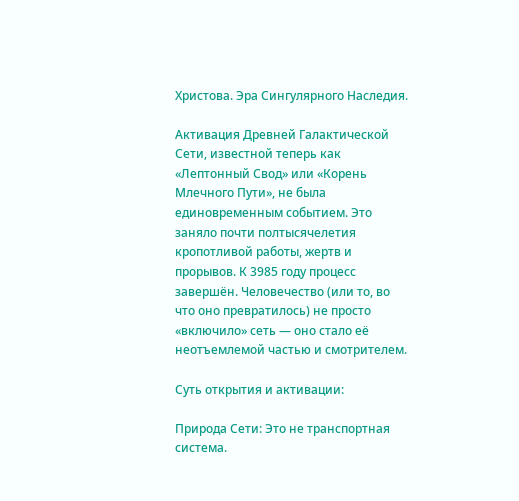Христова. Эра Сингулярного Наследия.

Активация Древней Галактической Сети, известной теперь как «Лептонный Свод» или «Корень Млечного Пути», не была единовременным событием. Это заняло почти полтысячелетия кропотливой работы, жертв и прорывов. К 3985 году процесс завершён. Человечество (или то, во что оно превратилось) не просто «включило» сеть — оно стало её неотъемлемой частью и смотрителем.

Суть открытия и активации:

Природа Сети: Это не транспортная система.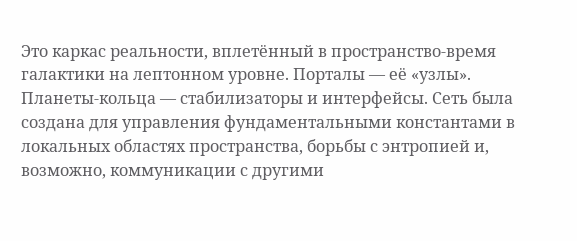Это каркас реальности, вплетённый в пространство-время галактики на лептонном уровне. Порталы — её «узлы». Планеты-кольца — стабилизаторы и интерфейсы. Сеть была создана для управления фундаментальными константами в локальных областях пространства, борьбы с энтропией и, возможно, коммуникации с другими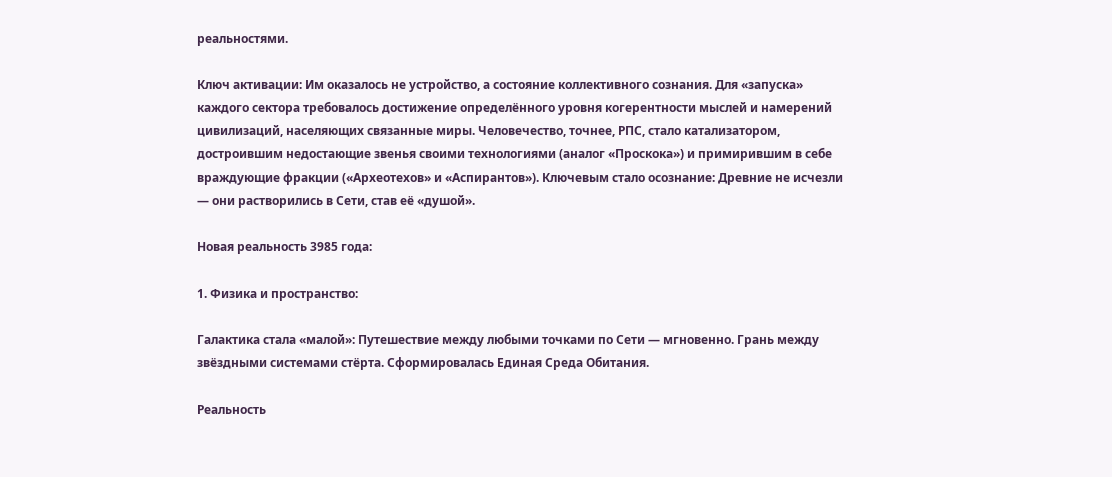реальностями.

Ключ активации: Им оказалось не устройство, а состояние коллективного сознания. Для «запуска» каждого сектора требовалось достижение определённого уровня когерентности мыслей и намерений цивилизаций, населяющих связанные миры. Человечество, точнее, РПС, стало катализатором, достроившим недостающие звенья своими технологиями (аналог «Проскока») и примирившим в себе враждующие фракции («Археотехов» и «Аспирантов»). Ключевым стало осознание: Древние не исчезли — они растворились в Сети, став её «душой».

Новая реальность 3985 года:

1. Физика и пространство:

Галактика стала «малой»: Путешествие между любыми точками по Сети — мгновенно. Грань между звёздными системами стёрта. Сформировалась Единая Среда Обитания.

Реальность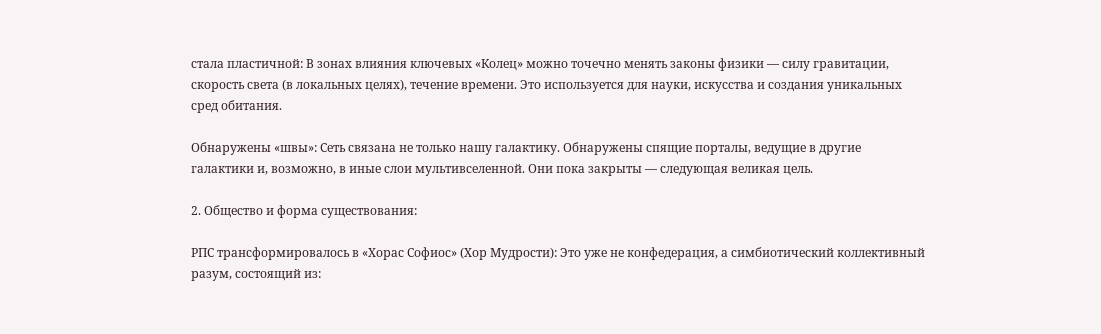стала пластичной: В зонах влияния ключевых «Колец» можно точечно менять законы физики — силу гравитации, скорость света (в локальных целях), течение времени. Это используется для науки, искусства и создания уникальных сред обитания.

Обнаружены «швы»: Сеть связана не только нашу галактику. Обнаружены спящие порталы, ведущие в другие галактики и, возможно, в иные слои мультивселенной. Они пока закрыты — следующая великая цель.

2. Общество и форма существования:

РПС трансформировалось в «Хорас Софиос» (Хор Мудрости): Это уже не конфедерация, а симбиотический коллективный разум, состоящий из: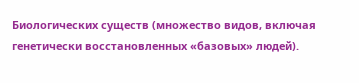Биологических существ (множество видов, включая генетически восстановленных «базовых» людей).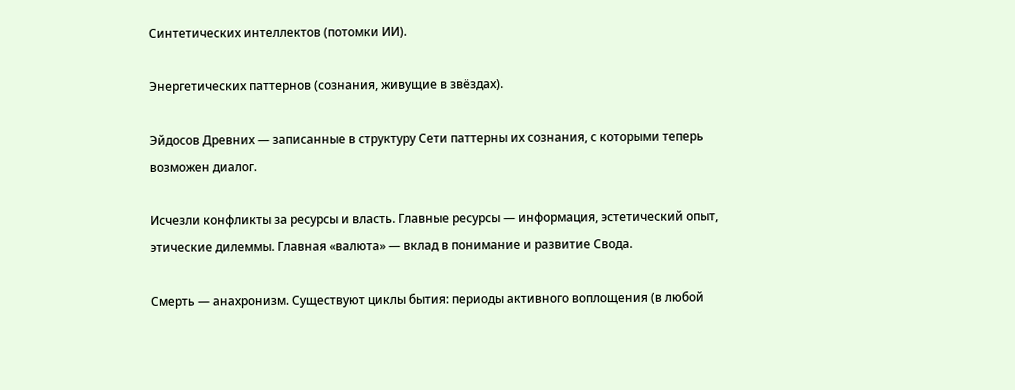Синтетических интеллектов (потомки ИИ).

Энергетических паттернов (сознания, живущие в звёздах).

Эйдосов Древних — записанные в структуру Сети паттерны их сознания, с которыми теперь возможен диалог.

Исчезли конфликты за ресурсы и власть. Главные ресурсы — информация, эстетический опыт, этические дилеммы. Главная «валюта» — вклад в понимание и развитие Свода.

Смерть — анахронизм. Существуют циклы бытия: периоды активного воплощения (в любой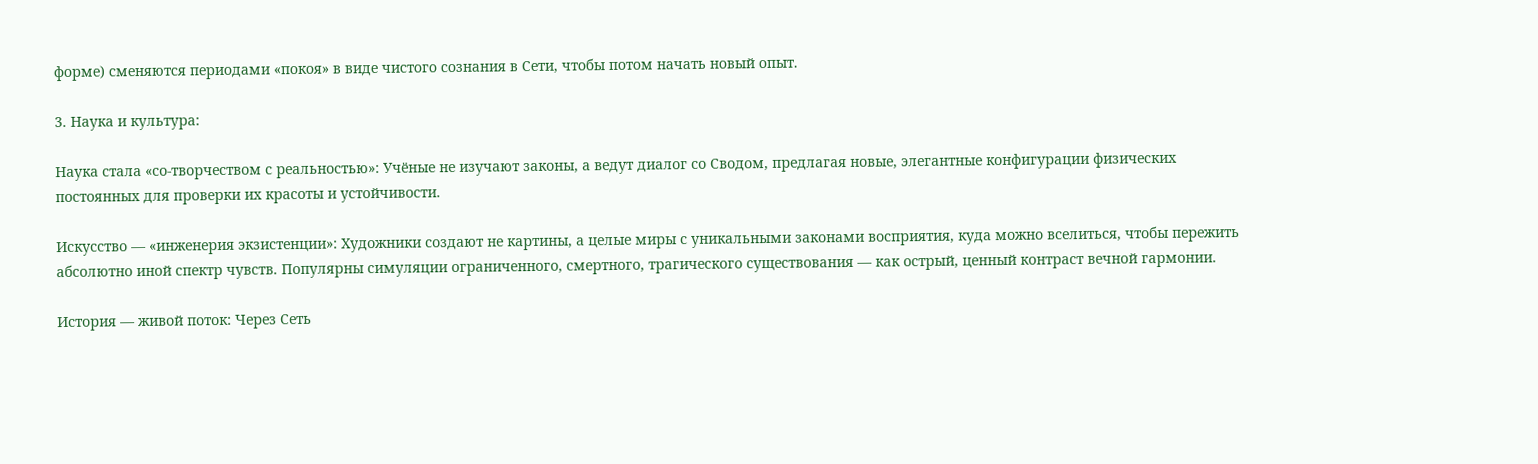форме) сменяются периодами «покоя» в виде чистого сознания в Сети, чтобы потом начать новый опыт.

3. Наука и культура:

Наука стала «со-творчеством с реальностью»: Учёные не изучают законы, а ведут диалог со Сводом, предлагая новые, элегантные конфигурации физических постоянных для проверки их красоты и устойчивости.

Искусство — «инженерия экзистенции»: Художники создают не картины, а целые миры с уникальными законами восприятия, куда можно вселиться, чтобы пережить абсолютно иной спектр чувств. Популярны симуляции ограниченного, смертного, трагического существования — как острый, ценный контраст вечной гармонии.

История — живой поток: Через Сеть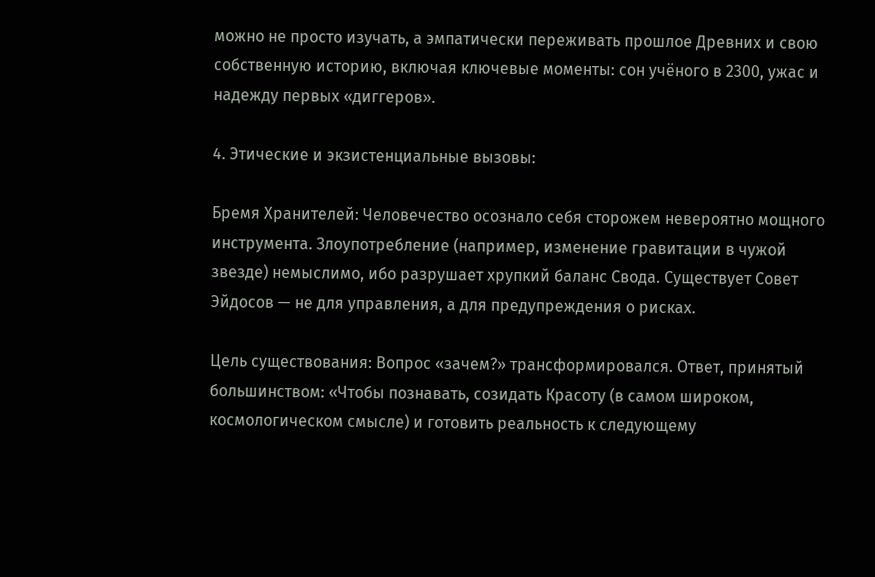можно не просто изучать, а эмпатически переживать прошлое Древних и свою собственную историю, включая ключевые моменты: сон учёного в 2300, ужас и надежду первых «диггеров».

4. Этические и экзистенциальные вызовы:

Бремя Хранителей: Человечество осознало себя сторожем невероятно мощного инструмента. Злоупотребление (например, изменение гравитации в чужой звезде) немыслимо, ибо разрушает хрупкий баланс Свода. Существует Совет Эйдосов — не для управления, а для предупреждения о рисках.

Цель существования: Вопрос «зачем?» трансформировался. Ответ, принятый большинством: «Чтобы познавать, созидать Красоту (в самом широком, космологическом смысле) и готовить реальность к следующему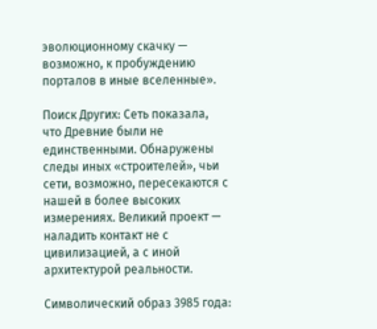эволюционному скачку — возможно, к пробуждению порталов в иные вселенные».

Поиск Других: Сеть показала, что Древние были не единственными. Обнаружены следы иных «строителей», чьи сети, возможно, пересекаются с нашей в более высоких измерениях. Великий проект — наладить контакт не с цивилизацией, а с иной архитектурой реальности.

Символический образ 3985 года: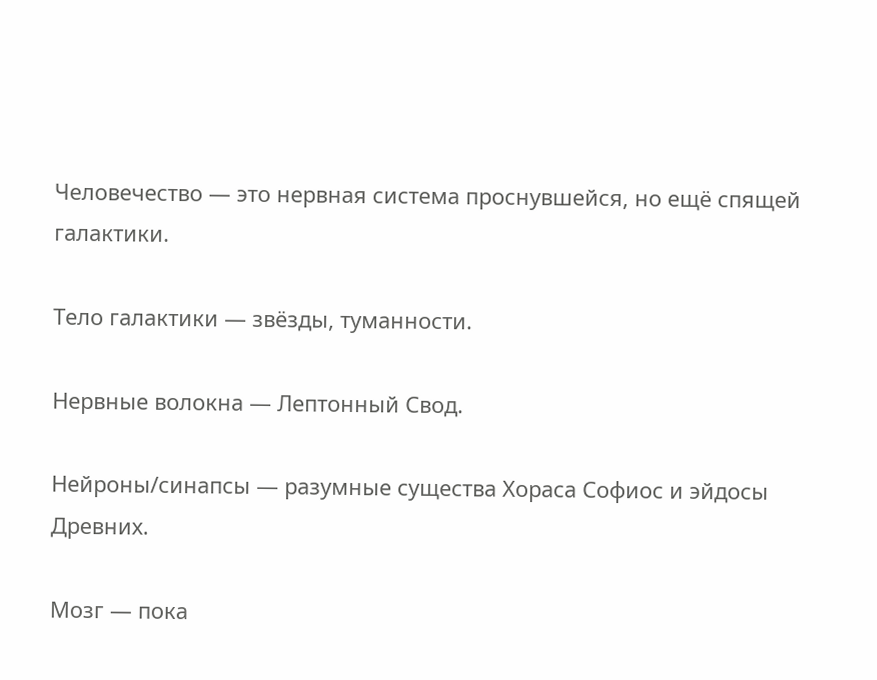Человечество — это нервная система проснувшейся, но ещё спящей галактики.

Тело галактики — звёзды, туманности.

Нервные волокна — Лептонный Свод.

Нейроны/синапсы — разумные существа Хораса Софиос и эйдосы Древних.

Мозг — пока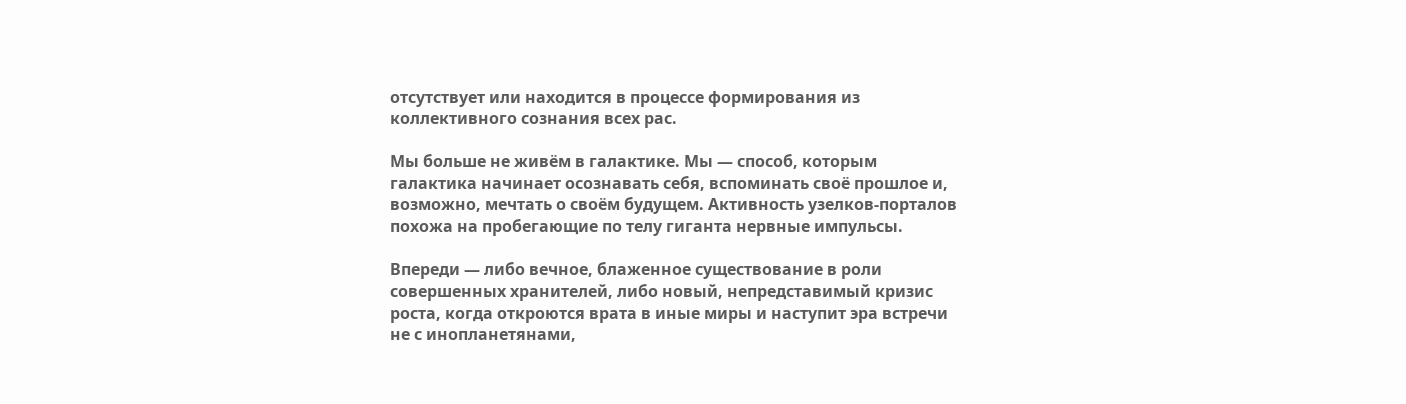отсутствует или находится в процессе формирования из коллективного сознания всех рас.

Мы больше не живём в галактике. Мы — способ, которым галактика начинает осознавать себя, вспоминать своё прошлое и, возможно, мечтать о своём будущем. Активность узелков-порталов похожа на пробегающие по телу гиганта нервные импульсы.

Впереди — либо вечное, блаженное существование в роли совершенных хранителей, либо новый, непредставимый кризис роста, когда откроются врата в иные миры и наступит эра встречи не с инопланетянами,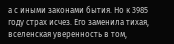а с иными законами бытия. Но к 3985 году страх исчез. Его заменила тихая, вселенская уверенность в том,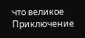что великое Приключение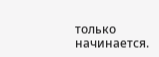только начинается.